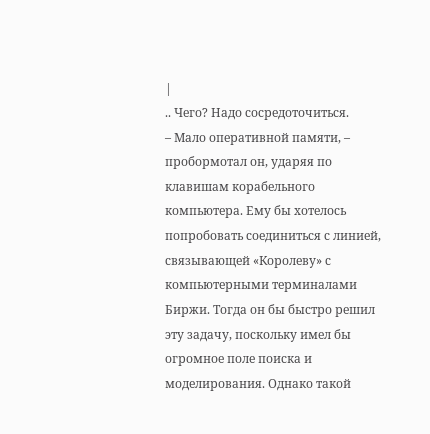|
.. Чего? Надо сосредоточиться.
– Мало оперативной памяти, – пробормотал он, ударяя по клавишам корабельного компьютера. Ему бы хотелось попробовать соединиться с линией, связывающей «Королеву» с компьютерными терминалами Биржи. Тогда он бы быстро решил эту задачу, поскольку имел бы огромное поле поиска и моделирования. Однако такой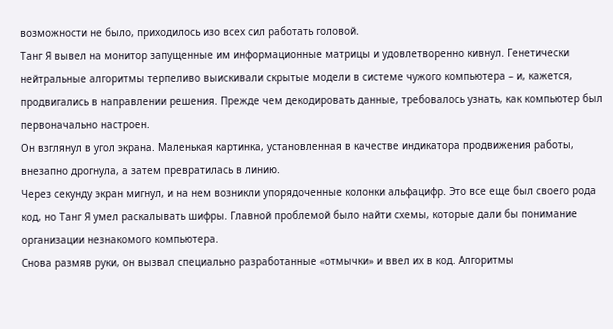возможности не было, приходилось изо всех сил работать головой.
Танг Я вывел на монитор запущенные им информационные матрицы и удовлетворенно кивнул. Генетически нейтральные алгоритмы терпеливо выискивали скрытые модели в системе чужого компьютера – и, кажется, продвигались в направлении решения. Прежде чем декодировать данные, требовалось узнать, как компьютер был первоначально настроен.
Он взглянул в угол экрана. Маленькая картинка, установленная в качестве индикатора продвижения работы, внезапно дрогнула, а затем превратилась в линию.
Через секунду экран мигнул, и на нем возникли упорядоченные колонки альфацифр. Это все еще был своего рода код, но Танг Я умел раскалывать шифры. Главной проблемой было найти схемы, которые дали бы понимание организации незнакомого компьютера.
Снова размяв руки, он вызвал специально разработанные «отмычки» и ввел их в код. Алгоритмы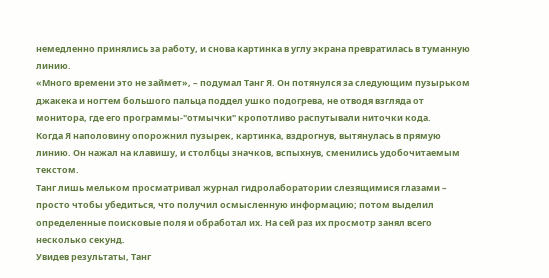немедленно принялись за работу, и снова картинка в углу экрана превратилась в туманную линию.
«Много времени это не займет», – подумал Танг Я. Он потянулся за следующим пузырьком джакека и ногтем большого пальца поддел ушко подогрева, не отводя взгляда от монитора, где его программы‑"отмычки" кропотливо распутывали ниточки кода.
Когда Я наполовину опорожнил пузырек, картинка, вздрогнув, вытянулась в прямую линию. Он нажал на клавишу, и столбцы значков, вспыхнув, сменились удобочитаемым текстом.
Танг лишь мельком просматривал журнал гидролаборатории слезящимися глазами – просто чтобы убедиться, что получил осмысленную информацию; потом выделил определенные поисковые поля и обработал их. На сей раз их просмотр занял всего несколько секунд.
Увидев результаты, Танг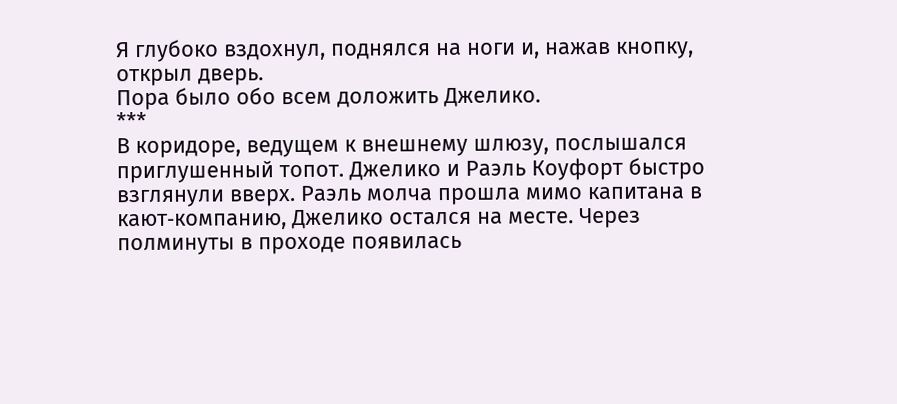Я глубоко вздохнул, поднялся на ноги и, нажав кнопку, открыл дверь.
Пора было обо всем доложить Джелико.
***
В коридоре, ведущем к внешнему шлюзу, послышался приглушенный топот. Джелико и Раэль Коуфорт быстро взглянули вверх. Раэль молча прошла мимо капитана в кают‑компанию, Джелико остался на месте. Через полминуты в проходе появилась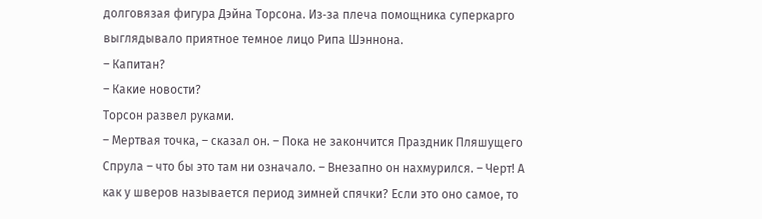долговязая фигура Дэйна Торсона. Из‑за плеча помощника суперкарго выглядывало приятное темное лицо Рипа Шэннона.
– Капитан?
– Какие новости?
Торсон развел руками.
– Мертвая точка, – сказал он. – Пока не закончится Праздник Пляшущего Спрула – что бы это там ни означало. – Внезапно он нахмурился. – Черт! А как у шверов называется период зимней спячки? Если это оно самое, то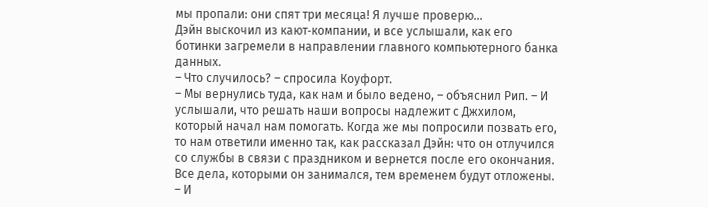мы пропали: они спят три месяца! Я лучше проверю...
Дэйн выскочил из кают‑компании, и все услышали, как его ботинки загремели в направлении главного компьютерного банка данных.
– Что случилось? – спросила Коуфорт.
– Мы вернулись туда, как нам и было ведено, – объяснил Рип. – И услышали, что решать наши вопросы надлежит с Джхилом, который начал нам помогать. Когда же мы попросили позвать его, то нам ответили именно так, как рассказал Дэйн: что он отлучился со службы в связи с праздником и вернется после его окончания. Все дела, которыми он занимался, тем временем будут отложены.
– И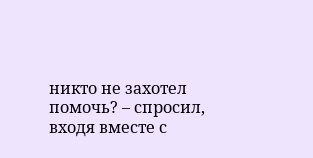никто не захотел помочь? – спросил, входя вместе с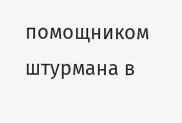помощником штурмана в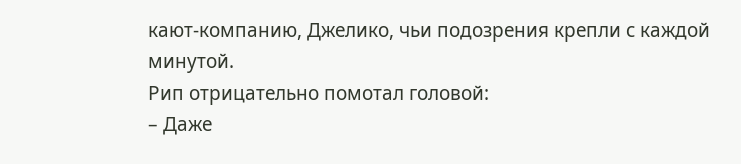кают‑компанию, Джелико, чьи подозрения крепли с каждой минутой.
Рип отрицательно помотал головой:
– Даже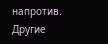напротив. Другие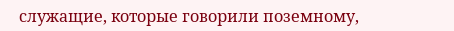служащие, которые говорили поземному,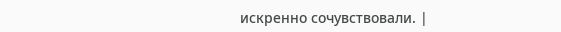искренно сочувствовали. |